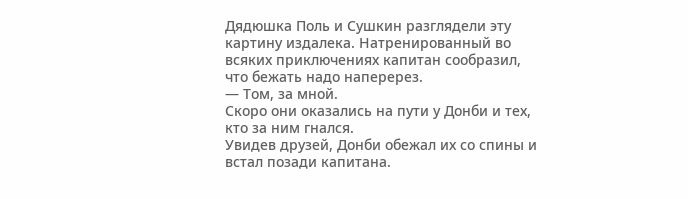Дядюшка Поль и Сушкин разглядели эту картину издалека. Натренированный во всяких приключениях капитан сообразил, что бежать надо наперерез.
— Том, за мной.
Скоро они оказались на пути у Донби и тех, кто за ним гнался.
Увидев друзей, Донби обежал их со спины и встал позади капитана.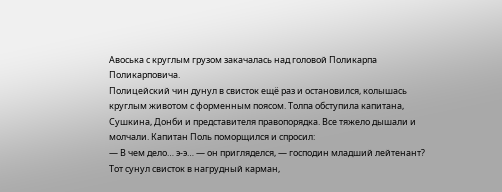Авоська с круглым грузом закачалась над головой Поликарпа Поликарповича.
Полицейский чин дунул в свисток ещё раз и остановился, колышась круглым животом с форменным поясом. Толпа обступила капитана, Сушкина, Донби и представителя правопорядка. Все тяжело дышали и молчали. Капитан Поль поморщился и спросил:
— В чем дело… э-э… — он пригляделся, — господин младший лейтенант?
Тот сунул свисток в нагрудный карман,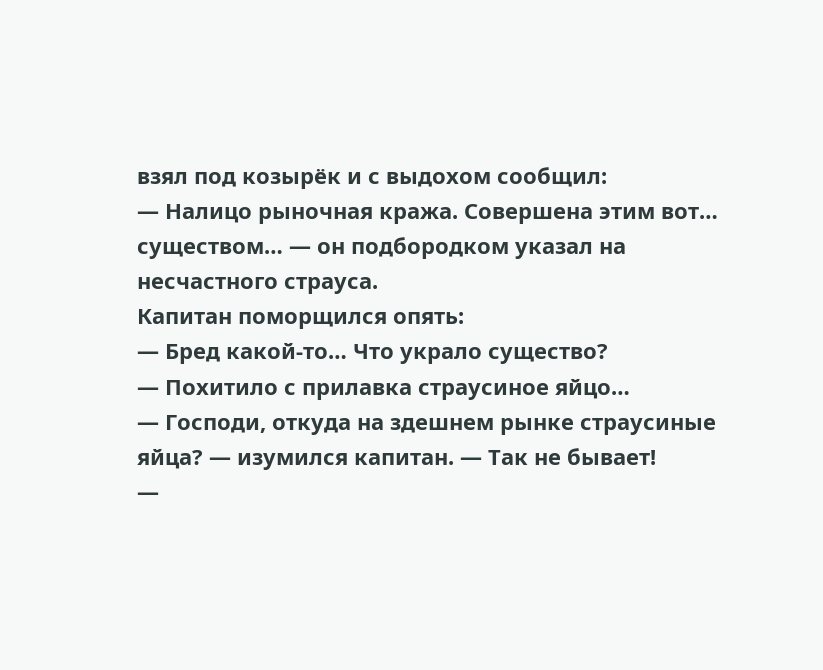взял под козырёк и с выдохом сообщил:
— Налицо рыночная кража. Совершена этим вот… существом… — он подбородком указал на несчастного страуса.
Капитан поморщился опять:
— Бред какой-то… Что украло существо?
— Похитило с прилавка страусиное яйцо…
— Господи, откуда на здешнем рынке страусиные яйца? — изумился капитан. — Так не бывает!
—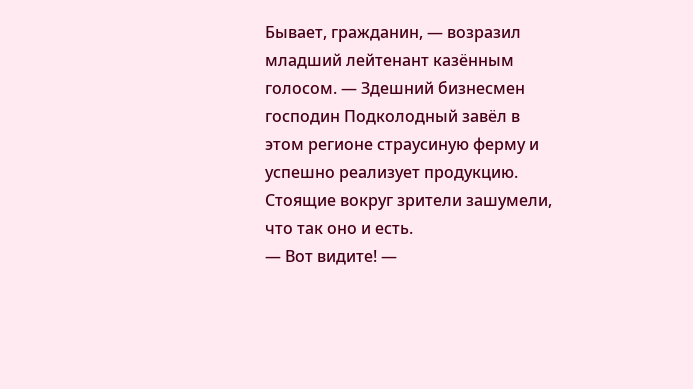Бывает, гражданин, — возразил младший лейтенант казённым голосом. — Здешний бизнесмен господин Подколодный завёл в этом регионе страусиную ферму и успешно реализует продукцию.
Стоящие вокруг зрители зашумели, что так оно и есть.
— Вот видите! —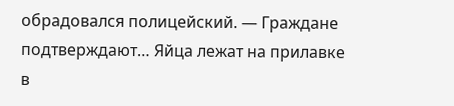обрадовался полицейский. — Граждане подтверждают… Яйца лежат на прилавке в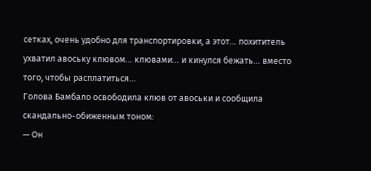сетках, очень удобно для транспортировки, а этот… похититель ухватил авоську клювом… клювами… и кинулся бежать… вместо того, чтобы расплатиться…
Голова Бамбало освободила клюв от авоськи и сообщила скандально-обиженным тоном:
— Он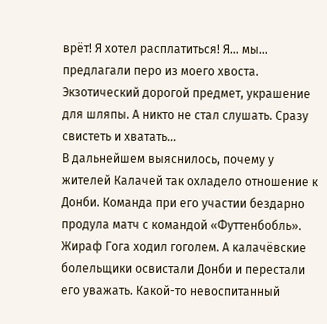врёт! Я хотел расплатиться! Я… мы… предлагали перо из моего хвоста. Экзотический дорогой предмет, украшение для шляпы. А никто не стал слушать. Сразу свистеть и хватать…
В дальнейшем выяснилось, почему у жителей Калачей так охладело отношение к Донби. Команда при его участии бездарно продула матч с командой «Футтенбобль». Жираф Гога ходил гоголем. А калачёвские болельщики освистали Донби и перестали его уважать. Какой-то невоспитанный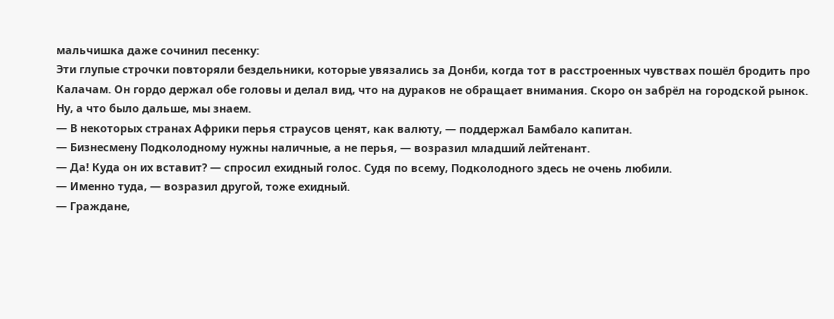мальчишка даже сочинил песенку:
Эти глупые строчки повторяли бездельники, которые увязались за Донби, когда тот в расстроенных чувствах пошёл бродить про Калачам. Он гордо держал обе головы и делал вид, что на дураков не обращает внимания. Скоро он забрёл на городской рынок. Ну, а что было дальше, мы знаем.
— В некоторых странах Африки перья страусов ценят, как валюту, — поддержал Бамбало капитан.
— Бизнесмену Подколодному нужны наличные, а не перья, — возразил младший лейтенант.
— Да! Куда он их вставит? — спросил ехидный голос. Судя по всему, Подколодного здесь не очень любили.
— Именно туда, — возразил другой, тоже ехидный.
— Граждане,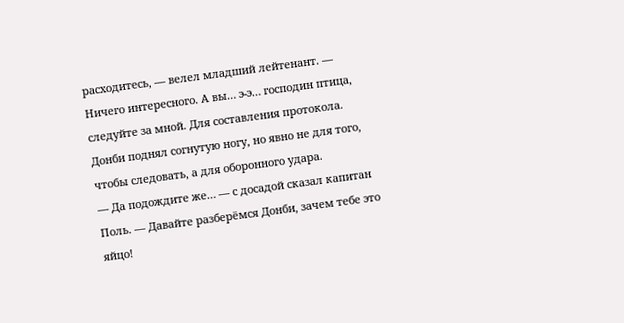расходитесь, — велел младший лейтенант. — Ничего интересного. А вы… э-э… господин птица, следуйте за мной. Для составления протокола.
Донби поднял согнутую ногу, но явно не для того, чтобы следовать, а для оборонного удара.
— Да подождите же… — с досадой сказал капитан Поль. — Давайте разберёмся Донби, зачем тебе это яйцо!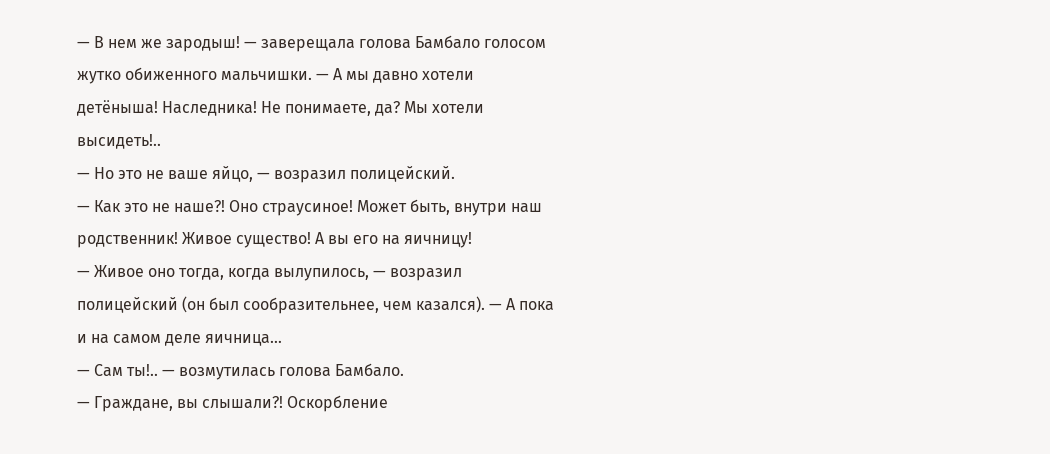— В нем же зародыш! — заверещала голова Бамбало голосом жутко обиженного мальчишки. — А мы давно хотели детёныша! Наследника! Не понимаете, да? Мы хотели высидеть!..
— Но это не ваше яйцо, — возразил полицейский.
— Как это не наше?! Оно страусиное! Может быть, внутри наш родственник! Живое существо! А вы его на яичницу!
— Живое оно тогда, когда вылупилось, — возразил полицейский (он был сообразительнее, чем казался). — А пока и на самом деле яичница…
— Сам ты!.. — возмутилась голова Бамбало.
— Граждане, вы слышали?! Оскорбление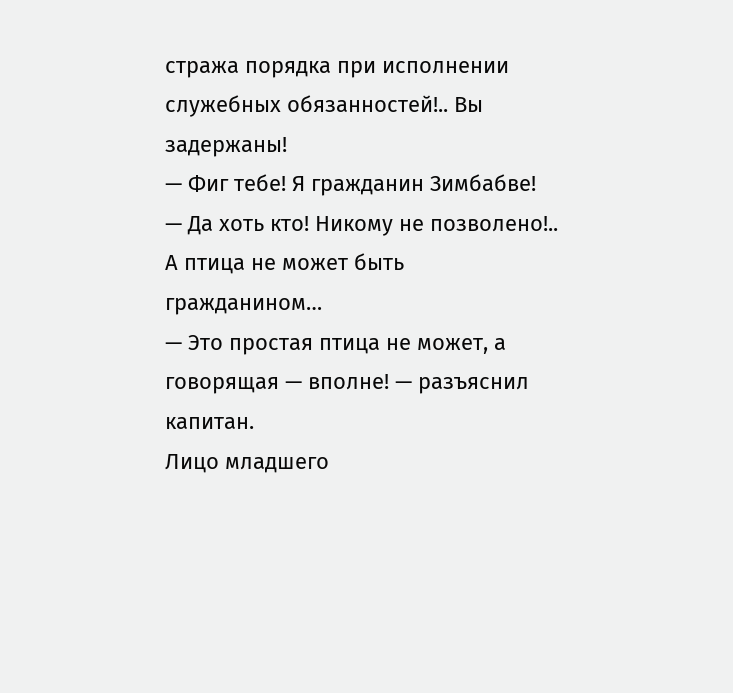стража порядка при исполнении служебных обязанностей!.. Вы задержаны!
— Фиг тебе! Я гражданин Зимбабве!
— Да хоть кто! Никому не позволено!.. А птица не может быть гражданином…
— Это простая птица не может, а говорящая — вполне! — разъяснил капитан.
Лицо младшего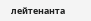лейтенанта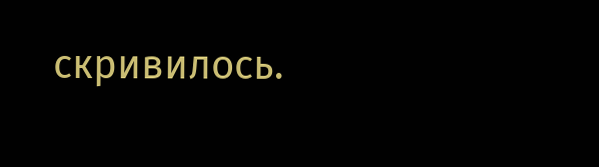скривилось.